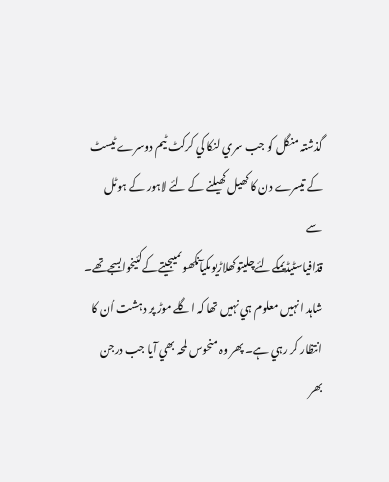گذشتہ منگل کو جب سري لنکا کي کرکٹ ٹيم دوسرے ٹيسٹ کے تيسرے دن کا کھيل کھيلنے کے لئے لاہور کے ہوٹل سے قذافياسٹيڈيمکےلئےچليتوکھلاڑيوںکيآنکھوںميںجيتےکےکئيخوابسجےتھے۔ شاہد انہيں معلوم ہي نہيں تھا کہ اگلے موڑ پر دہشت اُن کا انتظار کر رہي ہے۔ پھر وہ منحوس لمحہ بھي آيا جب درجن بھر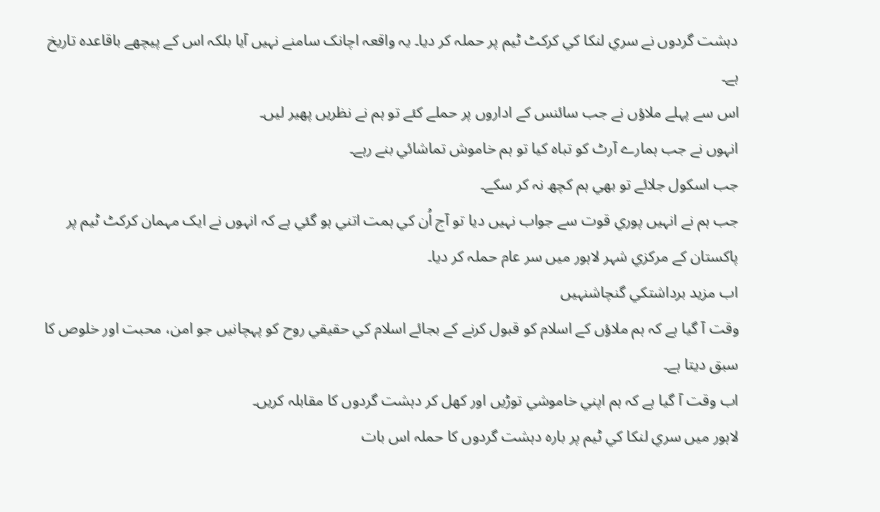دہشت گردوں نے سري لنکا کي کرکٹ ٹيم پر حملہ کر ديا۔ يہ واقعہ اچانک سامنے نہيں آيا بلکہ اس کے پيچھے باقاعدہ تاريخ ہے۔
اس سے پہلے ملاؤں نے جب سائنس کے اداروں پر حملے کئے تو ہم نے نظريں پھير ليں۔
انہوں نے جب ہمارے آرٹ کو تباہ کيا تو ہم خاموش تماشائي بنے رہے۔
جب اسکول جلائے تو بھي ہم کچھ نہ کر سکے۔
جب ہم نے انہيں پوري قوت سے جواب نہيں ديا تو آج اُن کي ہمت اتني ہو گئي ہے کہ انہوں نے ايک مہمان کرکٹ ٹيم پر پاکستان کے مرکزي شہر لاہور ميں سر عام حملہ کر ديا۔
اب مزيد برداشتکي گنچاشنہيں
وقت آ گيا ہے کہ ہم ملاؤں کے اسلام کو قبول کرنے کے بجائے اسلام کي حقيقي روح کو پہچانيں جو امن، محبت اور خلوص کا سبق ديتا ہے۔
اب وقت آ گيا ہے کہ ہم اپني خاموشي توڑيں اور کھل کر دہشت گردوں کا مقابلہ کريں۔
لاہور ميں سري لنکا کي ٹيم پر بارہ دہشت گردوں کا حملہ اس بات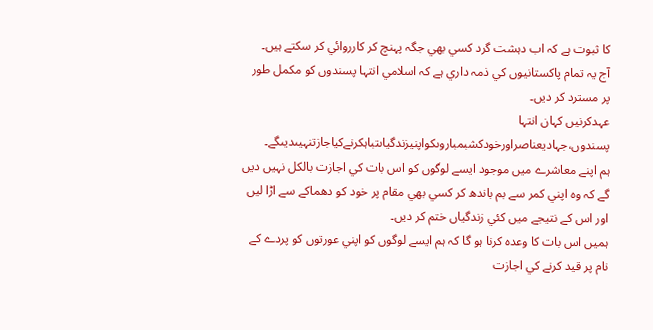کا ثبوت ہے کہ اب دہشت گرد کسي بھي جگہ پہنچ کر کارروائي کر سکتے ہيں۔
آج يہ تمام پاکستانيوں کي ذمہ داري ہے کہ اسلامي انتہا پسندوں کو مکمل طور پر مسترد کر ديں۔
عہدکرنيں کہان انتہا پسندوں،جہاديعناصراورخودکشبمباروںکواپنيزندگياںتباہکرنےکياجازتنہيںديںگے۔
ہم اپنے معاشرے ميں موجود ايسے لوگوں کو اس بات کي اجازت بالکل نہيں ديں گے کہ وہ اپني کمر سے بم باندھ کر کسي بھي مقام پر خود کو دھماکے سے اڑا ليں اور اس کے نتيجے ميں کئي زندگياں ختم کر ديں۔
ہميں اس بات کا وعدہ کرنا ہو گا کہ ہم ايسے لوگوں کو اپني عورتوں کو پردے کے نام پر قيد کرنے کي اجازت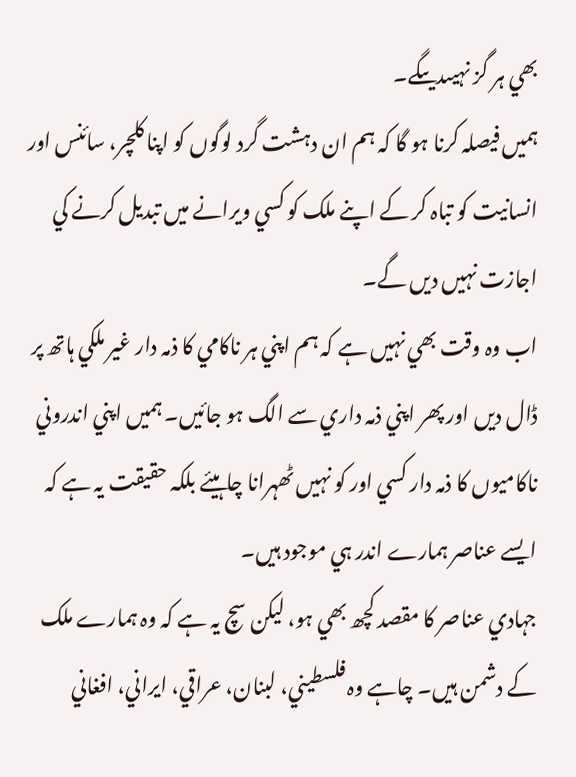بھي ہر گز نہيںديںگے۔
ہميں فيصلہ کرنا ہو گا کہ ہم ان دہشت گرد لوگوں کو اپنا کلچر، سائنس اور انسانيت کو تباہ کر کے اپنے ملک کو کسي ويرانے ميں تبديل کرنے کي اجازت نہيں ديں گے۔
اب وہ وقت بھي نہيں ہے کہ ہم اپني ہر ناکامي کا ذمہ دار غير ملکي ہاتھ پر ڈال ديں اور پھر اپني ذمہ داري سے الگ ہو جائيں۔ ہميں اپني اندروني ناکاميوں کا ذمہ دار کسي اور کو نہيں ٹھہرانا چاہيئے بلکہ حقيقت يہ ہے کہ ايسے عناصر ہمارے اندر ہي موجود ہيں۔
جہادي عناصر کا مقصد کچھ بھي ہو، ليکن سچ يہ ہے کہ وہ ہمارے ملک کے دشمن ہيں۔ چاہے وہ فلسطيني، لبنان، عراقي، ايراني، افغاني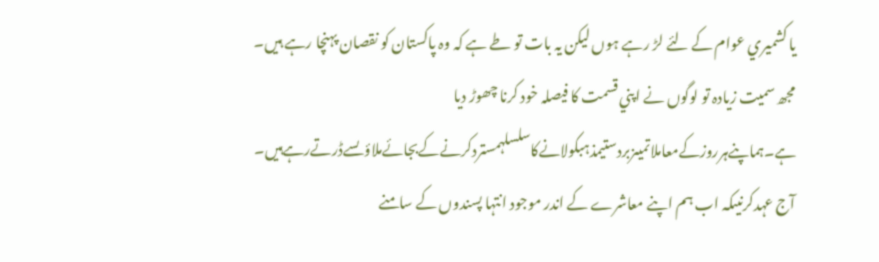يا کشميري عوام کے لئے لڑ رہے ہوں ليکن يہ بات تو طے ہے کہ وہ پاکستان کو نقصان پہنچا رہے ہيں۔
مجھ سميت زيادہ تو لوگوں نے اپني قسمت کا فيصلہ خود کرنا چھوڑ ديا ہے۔ہماپنےہرروزکےمعاملاتميںزبردستيمذہبکولانےکاسلسلہمستردکرنےکےبجائےملاؤںسےڈرتےرہےہيں۔
آج عہدکرنيںکہ اب ہم اپنے معاشرے کے اندر موجود انتہا پسندوں کے سامنے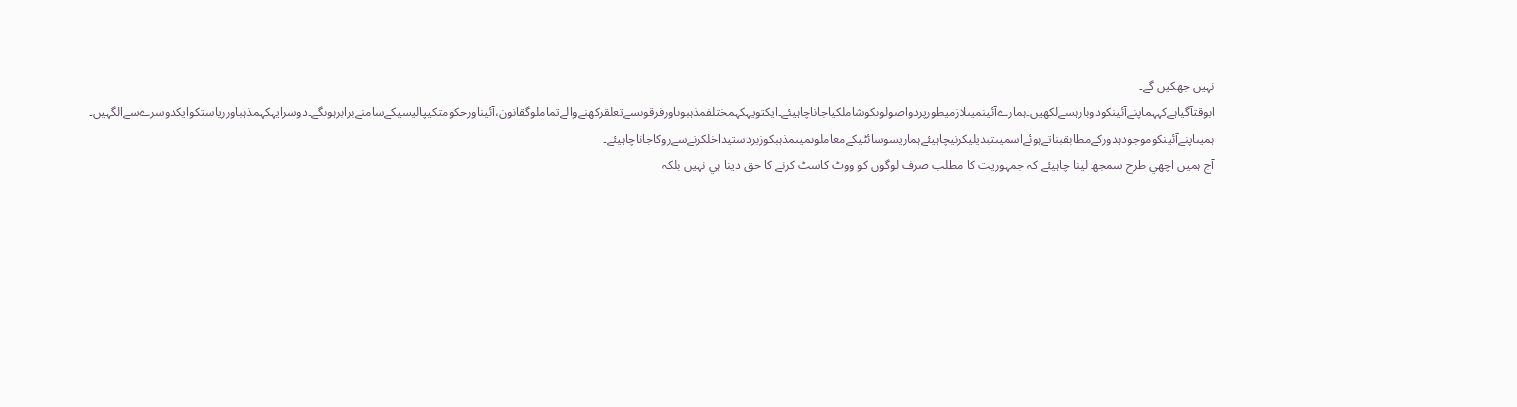نہيں جھکيں گے۔
ابوقتآگياہےکہہماپنےآئينکودوبارہسےلکھيں۔ہمارےآئينميںلازميطورپردواصولوںکوشاملکياجاناچاہيئے۔ايکتويہکہمختلفمذہبوںاورفرقوںسےتعلقرکھنےوالےتماملوگقانون،آئيناورحکومتکيپاليسيکےسامنےبرابرہوںگے۔دوسرايہکہمذہباوررياستکوايکدوسرےسےالگہيں۔
ہميںاپنےآئينکوموجودہدورکےمطابقبناتےہوئےاسميںتبديليکرنيچاہيئےہماريسوسائٹيکےمعاملوںميںمذہبکوزبردستيداخلکرنےسےروکاجاناچاہيئے۔
آج ہميں اچھي طرح سمجھ لينا چاہيئے کہ جمہوريت کا مطلب صرف لوگوں کو ووٹ کاسٹ کرنے کا حق دينا ہي نہيں بلکہ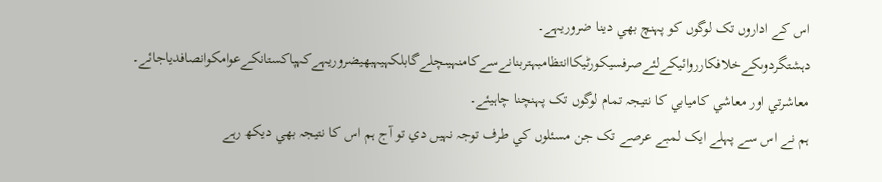اس کے اداروں تک لوگوں کو پہنچ بھي دينا ضروريہے۔
دہشتگردوںکےخلافکارروائيکےلئےصرفسيکورٹيکاانتظامبہتربنانےسےکامنہيںچلےگابلکہيہبھيضروريہےکہپاکستانکےعوامکوانصافدياجائے۔
معاشرتي اور معاشي کاميابي کا نتيجہ تمام لوگوں تک پہنچنا چاہيئے۔
ہم نے اس سے پہلے ايک لمبے عرصے تک جن مسئلوں کي طرف توجہ نہيں دي تو آج ہم اس کا نتيجہ بھي ديکھ رہے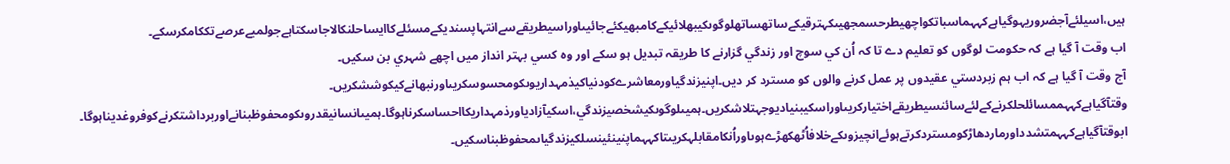ہيں،اسيلئےآجضروريہوگياہےکہہماسباتکواچھيطرحسمجھيںکہترقيکےساتھساتھلوگوںکيبھلائيکےکامبھيکئےجائيںاوراسيطريقےسےانتہاپسنديکےمسئلےکاايساحلنکالاجاسکتاہےجولمبےعرصےتککامکرسکے۔
اب وقت آ گيا ہے کہ حکومت لوگوں کو تعليم دے تا کہ اُن کي سوچ اور زندگي گزارنے کا طريقہ تبديل ہو سکے اور وہ کسي بہتر انداز ميں اچھے شہري بن سکيں۔
آج وقت آ گيا ہے کہ اب ہم زبردستي عقيدوں پر عمل کرنے والوں کو مسترد کر ديں۔اپنيزندگياورمعاشرےکودنياکيذمہداريوںکومحسوسکريںاورنبھانےکيکوششکريں۔
وقتآگياہےکہہممسائلحلکرنےکےلئےسائنسيطريقےاختيارکريںاوراسکيبنياديوجہتلاشکريں۔ہميںلوگوںکيشخصيزندگي،اسکيآزادياورذمہداريکااحساسکرناہوگا۔ہميںانسانيقدروںکومحفوظبنانےاوربرداشتکرنےکوفروغديناہوگا۔
ابوقتآگياہےکہہمتشدداورماردھاڑکومستردکرتےہوئےانچيزوںکےخلافاُٹھکھڑےہوںاوراُنکامقابلہکريںتاکہہماپنينئينسلکيزندگياںمحفوظبناسکيں۔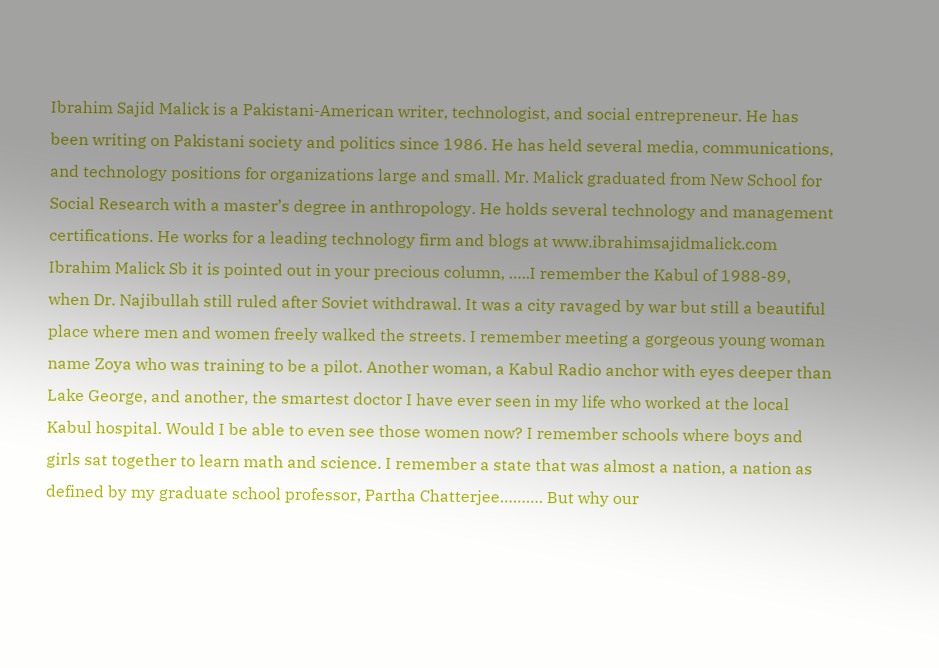Ibrahim Sajid Malick is a Pakistani-American writer, technologist, and social entrepreneur. He has been writing on Pakistani society and politics since 1986. He has held several media, communications, and technology positions for organizations large and small. Mr. Malick graduated from New School for Social Research with a master’s degree in anthropology. He holds several technology and management certifications. He works for a leading technology firm and blogs at www.ibrahimsajidmalick.com
Ibrahim Malick Sb it is pointed out in your precious column, …..I remember the Kabul of 1988-89, when Dr. Najibullah still ruled after Soviet withdrawal. It was a city ravaged by war but still a beautiful place where men and women freely walked the streets. I remember meeting a gorgeous young woman name Zoya who was training to be a pilot. Another woman, a Kabul Radio anchor with eyes deeper than Lake George, and another, the smartest doctor I have ever seen in my life who worked at the local Kabul hospital. Would I be able to even see those women now? I remember schools where boys and girls sat together to learn math and science. I remember a state that was almost a nation, a nation as defined by my graduate school professor, Partha Chatterjee………. But why our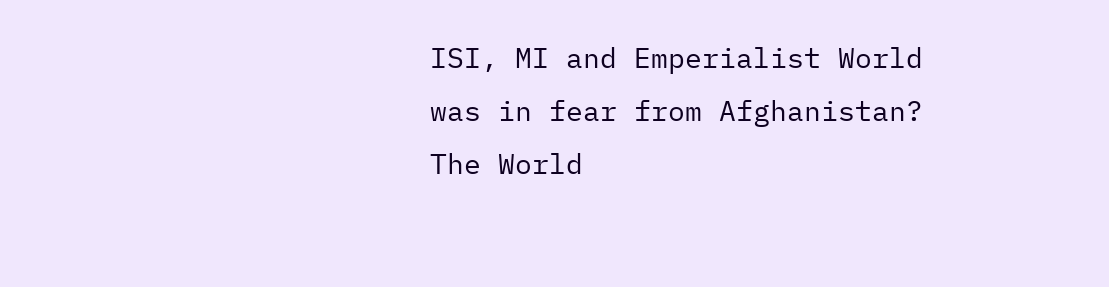ISI, MI and Emperialist World was in fear from Afghanistan? The World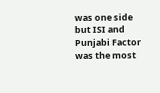was one side but ISI and Punjabi Factor was the most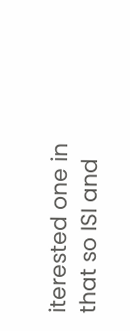iterested one in that so ISI and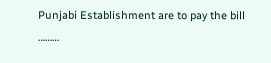Punjabi Establishment are to pay the bill ………